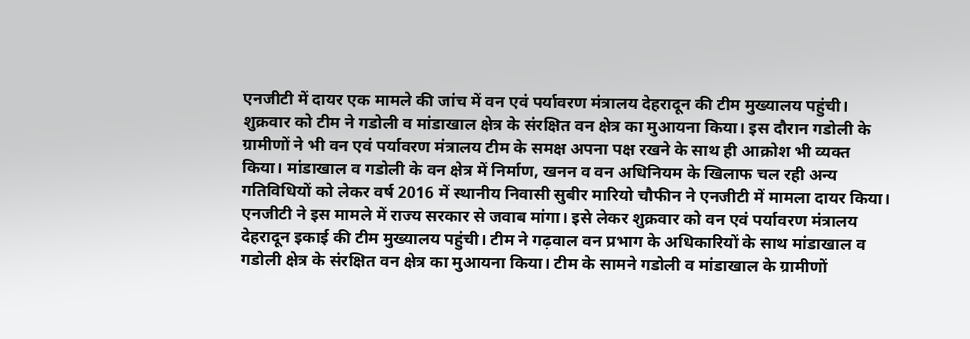एनजीटी में दायर एक मामले की जांच में वन एवं पर्यावरण मंत्रालय देहरादून की टीम मुख्यालय पहुंची। शुक्रवार को टीम ने गडोली व मांडाखाल क्षेत्र के संरक्षित वन क्षेत्र का मुआयना किया। इस दौरान गडोली के ग्रामीणों ने भी वन एवं पर्यावरण मंत्रालय टीम के समक्ष अपना पक्ष रखने के साथ ही आक्रोश भी व्यक्त किया। मांडाखाल व गडोली के वन क्षेत्र में निर्माण, खनन व वन अधिनियम के खिलाफ चल रही अन्य गतिविधियों को लेकर वर्ष 2016 में स्थानीय निवासी सुबीर मारियो चौफीन ने एनजीटी में मामला दायर किया। एनजीटी ने इस मामले में राज्य सरकार से जवाब मांगा। इसे लेकर शुक्रवार को वन एवं पर्यावरण मंत्रालय देहरादून इकाई की टीम मुख्यालय पहुंची। टीम ने गढ़वाल वन प्रभाग के अधिकारियों के साथ मांडाखाल व गडोली क्षेत्र के संरक्षित वन क्षेत्र का मुआयना किया। टीम के सामने गडोली व मांडाखाल के ग्रामीणों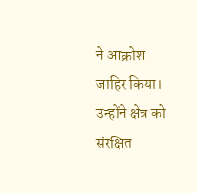ने आक्रोश जाहिर किया। उन्होंने क्षेत्र को संरक्षित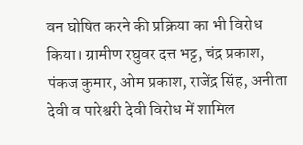वन घोषित करने की प्रक्रिया का भी विरोध किया। ग्रामीण रघुवर दत्त भट्ट, चंद्र प्रकाश, पंकज कुमार, ओम प्रकाश, राजेंद्र सिंह, अनीता देवी व पारेश्वरी देवी विरोध में शामिल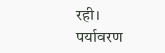रही। पर्यावरण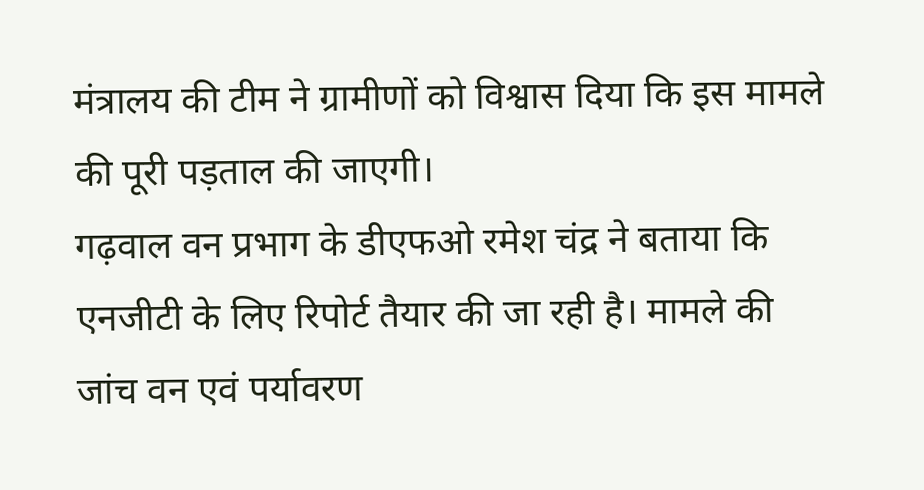मंत्रालय की टीम ने ग्रामीणों को विश्वास दिया कि इस मामले की पूरी पड़ताल की जाएगी।
गढ़वाल वन प्रभाग के डीएफओ रमेश चंद्र ने बताया कि एनजीटी के लिए रिपोर्ट तैयार की जा रही है। मामले की जांच वन एवं पर्यावरण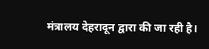मंत्रालय देहरादून द्वारा की जा रही है।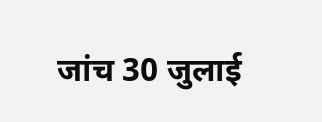जांच 30 जुलाई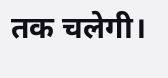तक चलेगी।